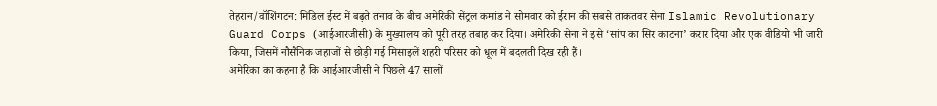तेहरान/वॉशिंगटन: मिडिल ईस्ट में बढ़ते तनाव के बीच अमेरिकी सेंट्रल कमांड ने सोमवार को ईरान की सबसे ताकतवर सेना Islamic Revolutionary Guard Corps (आईआरजीसी) के मुख्यालय को पूरी तरह तबाह कर दिया। अमेरिकी सेना ने इसे ‘सांप का सिर काटना’ करार दिया और एक वीडियो भी जारी किया, जिसमें नौसैनिक जहाजों से छोड़ी गई मिसाइलें शहरी परिसर को धूल में बदलती दिख रही हैं।
अमेरिका का कहना है कि आईआरजीसी ने पिछले 47 सालों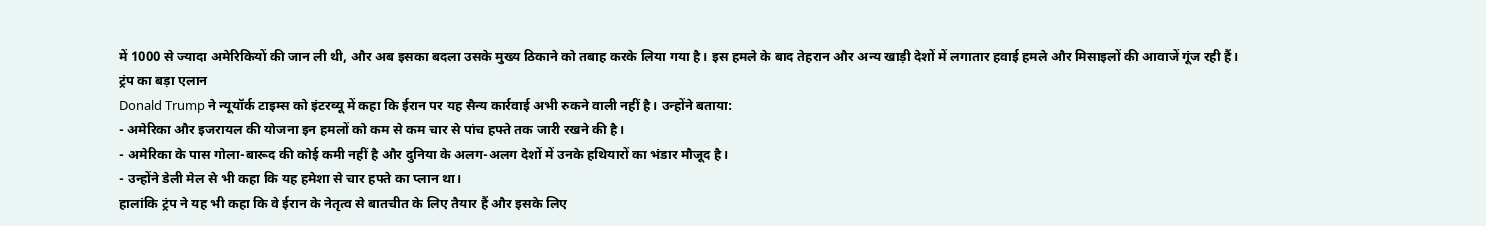में 1000 से ज्यादा अमेरिकियों की जान ली थी, और अब इसका बदला उसके मुख्य ठिकाने को तबाह करके लिया गया है। इस हमले के बाद तेहरान और अन्य खाड़ी देशों में लगातार हवाई हमले और मिसाइलों की आवाजें गूंज रही हैं।
ट्रंप का बड़ा एलान
Donald Trump ने न्यूयॉर्क टाइम्स को इंटरव्यू में कहा कि ईरान पर यह सैन्य कार्रवाई अभी रुकने वाली नहीं है। उन्होंने बताया:
- अमेरिका और इजरायल की योजना इन हमलों को कम से कम चार से पांच हफ्ते तक जारी रखने की है।
- अमेरिका के पास गोला-बारूद की कोई कमी नहीं है और दुनिया के अलग-अलग देशों में उनके हथियारों का भंडार मौजूद है।
- उन्होंने डेली मेल से भी कहा कि यह हमेशा से चार हफ्ते का प्लान था।
हालांकि ट्रंप ने यह भी कहा कि वे ईरान के नेतृत्व से बातचीत के लिए तैयार हैं और इसके लिए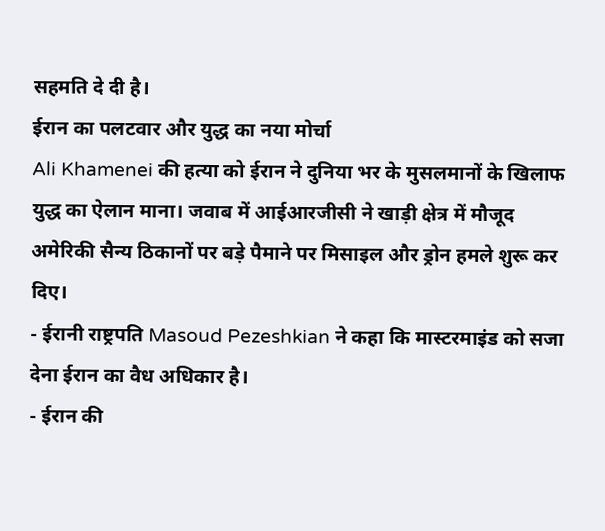सहमति दे दी है।
ईरान का पलटवार और युद्ध का नया मोर्चा
Ali Khamenei की हत्या को ईरान ने दुनिया भर के मुसलमानों के खिलाफ युद्ध का ऐलान माना। जवाब में आईआरजीसी ने खाड़ी क्षेत्र में मौजूद अमेरिकी सैन्य ठिकानों पर बड़े पैमाने पर मिसाइल और ड्रोन हमले शुरू कर दिए।
- ईरानी राष्ट्रपति Masoud Pezeshkian ने कहा कि मास्टरमाइंड को सजा देना ईरान का वैध अधिकार है।
- ईरान की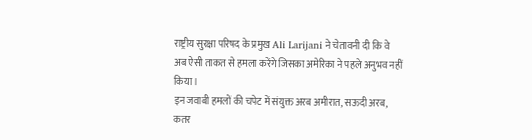राष्ट्रीय सुरक्षा परिषद के प्रमुख Ali Larijani ने चेतावनी दी कि वे अब ऐसी ताकत से हमला करेंगे जिसका अमेरिका ने पहले अनुभव नहीं किया।
इन जवाबी हमलों की चपेट में संयुक्त अरब अमीरात, सऊदी अरब, कतर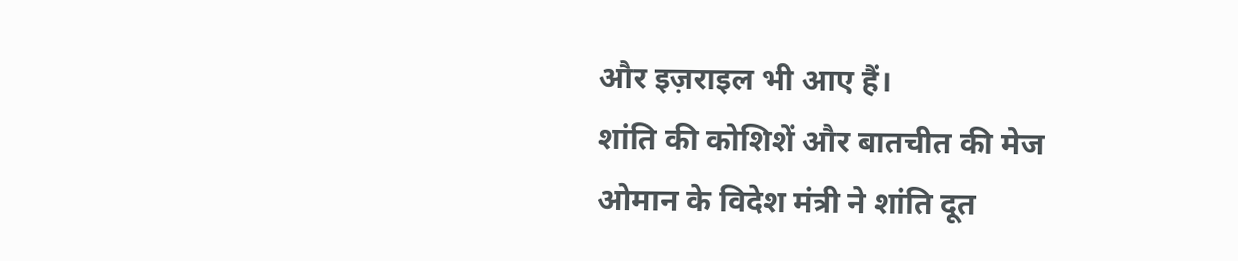और इज़राइल भी आए हैं।
शांति की कोशिशें और बातचीत की मेज
ओमान के विदेश मंत्री ने शांति दूत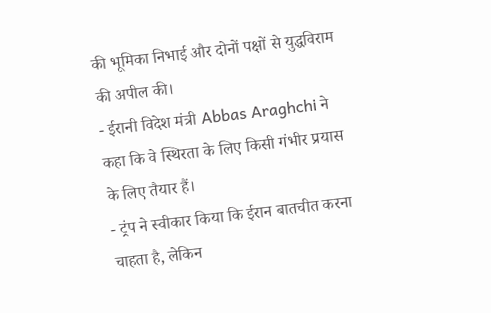की भूमिका निभाई और दोनों पक्षों से युद्धविराम की अपील की।
- ईरानी विदेश मंत्री Abbas Araghchi ने कहा कि वे स्थिरता के लिए किसी गंभीर प्रयास के लिए तैयार हैं।
- ट्रंप ने स्वीकार किया कि ईरान बातचीत करना चाहता है, लेकिन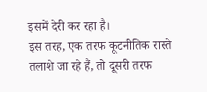इसमें देरी कर रहा है।
इस तरह, एक तरफ कूटनीतिक रास्ते तलाशे जा रहे हैं, तो दूसरी तरफ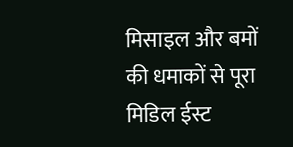मिसाइल और बमों की धमाकों से पूरा मिडिल ईस्ट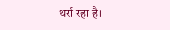थर्रा रहा है।